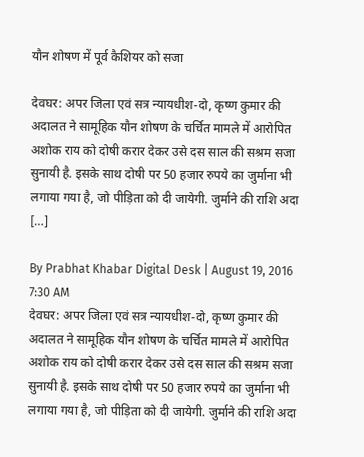यौन शोषण में पूर्व कैशियर को सजा

देवघर: अपर जिला एवं सत्र न्यायधीश-दो, कृष्ण कुमार की अदालत ने सामूहिक यौन शोषण के चर्चित मामले में आरोपित अशोक राय को दोषी करार देकर उसे दस साल की सश्रम सजा सुनायी है. इसके साथ दोषी पर 50 हजार रुपये का जुर्माना भी लगाया गया है, जो पीड़िता को दी जायेगी. जुर्माने की राशि अदा […]

By Prabhat Khabar Digital Desk | August 19, 2016 7:30 AM
देवघर: अपर जिला एवं सत्र न्यायधीश-दो, कृष्ण कुमार की अदालत ने सामूहिक यौन शोषण के चर्चित मामले में आरोपित अशोक राय को दोषी करार देकर उसे दस साल की सश्रम सजा सुनायी है. इसके साथ दोषी पर 50 हजार रुपये का जुर्माना भी लगाया गया है, जो पीड़िता को दी जायेगी. जुर्माने की राशि अदा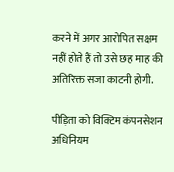करने में अगर आरोपित सक्षम नहीं होते हैं तो उसे छह माह की अतिरिक्त सजा काटनी होगी.

पीड़िता को विक्टिम कंपनसेशन अधिनियम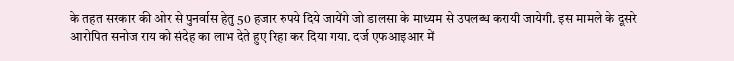के तहत सरकार की ओर से पुनर्वास हेतु 50 हजार रुपये दिये जायेंगे जो डालसा के माध्यम से उपलब्ध करायी जायेगी. इस मामले के दूसरे आरोपित सनोज राय को संदेह का लाभ देते हुए रिहा कर दिया गया. दर्ज एफआइआर में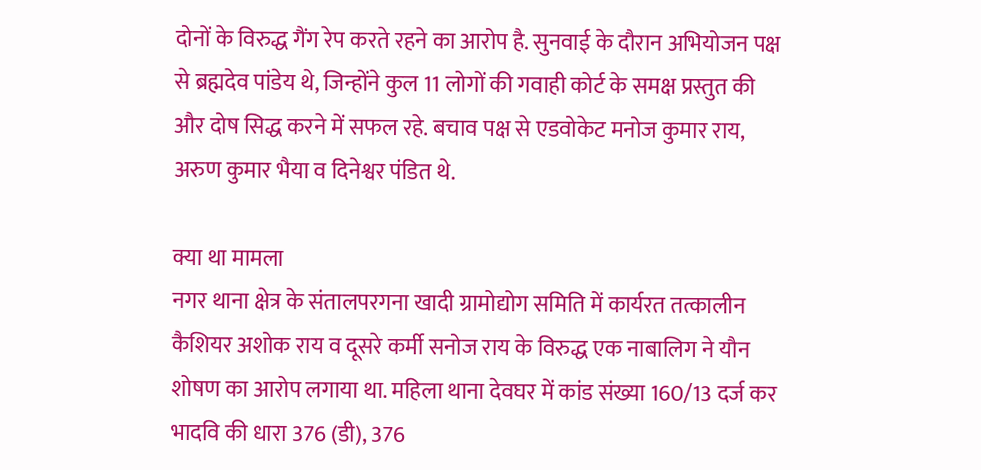दोनों के विरुद्ध गैंग रेप करते रहने का आरोप है. सुनवाई के दौरान अभियोजन पक्ष से ब्रह्मदेव पांडेय थे, जिन्होंने कुल 11 लोगों की गवाही कोर्ट के समक्ष प्रस्तुत की और दोष सिद्ध करने में सफल रहे. बचाव पक्ष से एडवोकेट मनोज कुमार राय, अरुण कुमार भैया व दिनेश्वर पंडित थे.

क्या था मामला
नगर थाना क्षेत्र के संतालपरगना खादी ग्रामोद्योग समिति में कार्यरत तत्कालीन कैशियर अशोक राय व दूसरे कर्मी सनोज राय के विरुद्ध एक नाबालिग ने यौन शोषण का आरोप लगाया था. महिला थाना देवघर में कांड संख्या 160/13 दर्ज कर भादवि की धारा 376 (डी), 376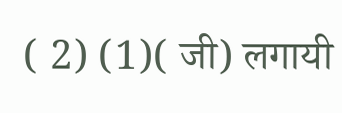( 2) (1)( जी) लगायी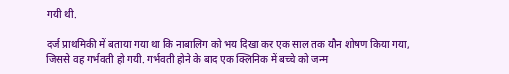गयी थी.

दर्ज प्राथमिकी में बताया गया था कि नाबालिग को भय दिखा कर एक साल तक यौन शोषण किया गया, जिससे वह गर्भवती हो गयी. गर्भवती होने के बाद एक क्लिनिक में बच्चे को जन्म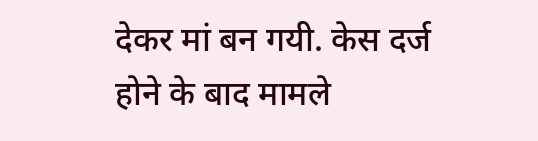देकर मां बन गयी. केस दर्ज होने के बाद मामले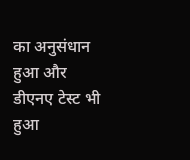का अनुसंधान हुआ और डीएनए टेस्ट भी हुआ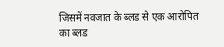जिसमें नवजात के ब्लड से एक आरोपित का ब्लड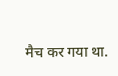मैच कर गया था.